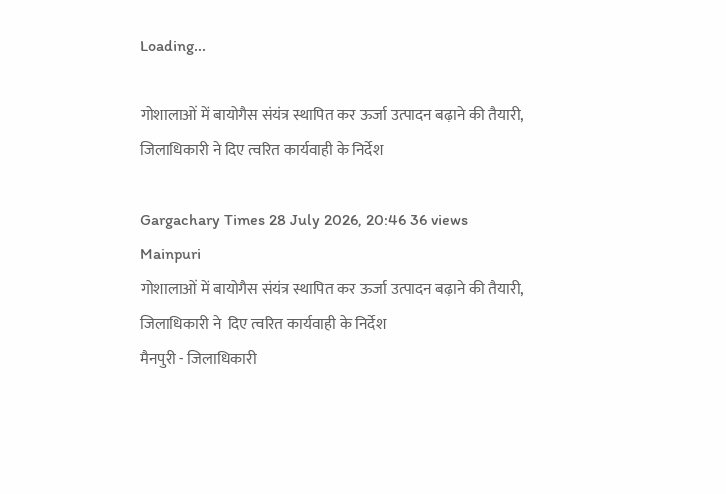Loading...

गोशालाओं में बायोगैस संयंत्र स्थापित कर ऊर्जा उत्पादन बढ़ाने की तैयारी, जिलाधिकारी ने दिए त्वरित कार्यवाही के निर्देश

Gargachary Times 28 July 2026, 20:46 36 views
Mainpuri
गोशालाओं में बायोगैस संयंत्र स्थापित कर ऊर्जा उत्पादन बढ़ाने की तैयारी, जिलाधिकारी ने  दिए त्वरित कार्यवाही के निर्देश
मैनपुरी - जिलाधिकारी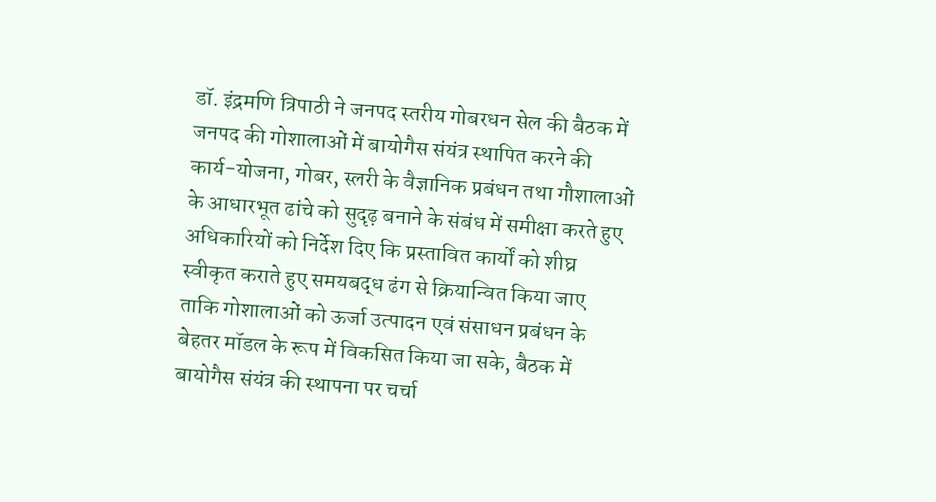डॉ. इंद्रमणि त्रिपाठी ने जनपद स्तरीय गोबरधन सेल की बैठक में जनपद की गोशालाओं में बायोगैस संयंत्र स्थापित करने की कार्य-योजना, गोबर, स्लरी के वैज्ञानिक प्रबंधन तथा गौशालाओं के आधारभूत ढांचे को सुदृढ़ बनाने के संबंध में समीक्षा करते हुए अधिकारियों को निर्देश दिए कि प्रस्तावित कार्यों को शीघ्र स्वीकृत कराते हुए समयबद्ध ढंग से क्रियान्वित किया जाए ताकि गोशालाओं को ऊर्जा उत्पादन एवं संसाधन प्रबंधन के बेहतर मॉडल के रूप में विकसित किया जा सके, बैठक में बायोगैस संयंत्र की स्थापना पर चर्चा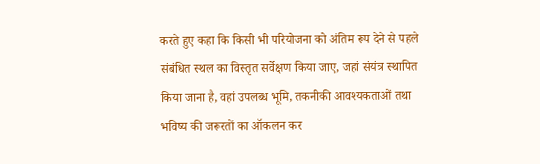करते हुए कहा कि किसी भी परियोजना को अंतिम रूप देने से पहले संबंधित स्थल का विस्तृत सर्वेक्षण किया जाए, जहां संयंत्र स्थापित किया जाना है, वहां उपलब्ध भूमि, तकनीकी आवश्यकताओं तथा भविष्य की जरूरतों का ऑकलन कर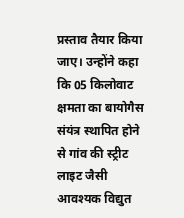प्रस्ताव तैयार किया जाए। उन्होंने कहा कि 05 किलोवाट क्षमता का बायोगैस संयंत्र स्थापित होने से गांव की स्ट्रीट लाइट जैसी आवश्यक विद्युत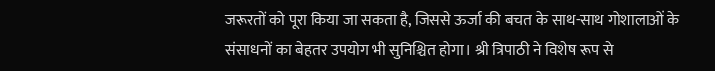जरूरतों को पूरा किया जा सकता है, जिससे ऊर्जा की बचत के साथ-साथ गोशालाओं के संसाधनों का बेहतर उपयोग भी सुनिश्चित होगा। श्री त्रिपाठी ने विशेष रूप से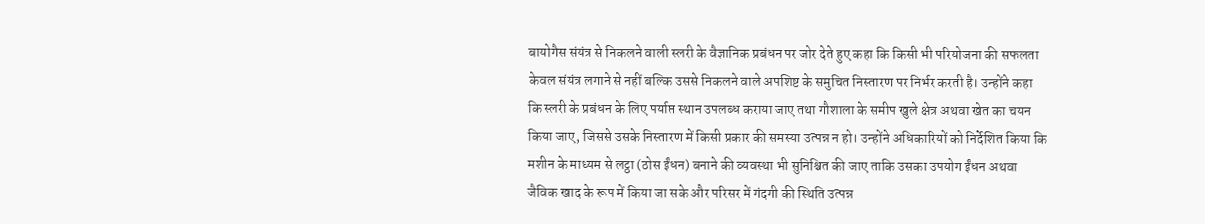बायोगैस संयंत्र से निकलने वाली स्लरी के वैज्ञानिक प्रबंधन पर जोर देते हुए कहा कि किसी भी परियोजना की सफलता केवल संयंत्र लगाने से नहीं बल्कि उससे निकलने वाले अपशिष्ट के समुचित निस्तारण पर निर्भर करती है। उन्होंने कहा कि स्लरी के प्रबंधन के लिए पर्याप्त स्थान उपलब्ध कराया जाए तथा गौशाला के समीप खुले क्षेत्र अथवा खेत का चयन किया जाए, जिससे उसके निस्तारण में किसी प्रकार की समस्या उत्पन्न न हो। उन्होंने अधिकारियों को निर्देशित किया कि मशीन के माध्यम से लट्ठा (ठोस ईंधन) बनाने की व्यवस्था भी सुनिश्चित की जाए ताकि उसका उपयोग ईंधन अथवा जैविक खाद के रूप में किया जा सके और परिसर में गंदगी की स्थिति उत्पन्न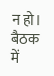न हो। बैठक में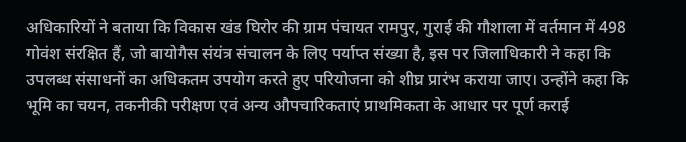अधिकारियों ने बताया कि विकास खंड घिरोर की ग्राम पंचायत रामपुर, गुराई की गौशाला में वर्तमान में 498 गोवंश संरक्षित हैं, जो बायोगैस संयंत्र संचालन के लिए पर्याप्त संख्या है, इस पर जिलाधिकारी ने कहा कि उपलब्ध संसाधनों का अधिकतम उपयोग करते हुए परियोजना को शीघ्र प्रारंभ कराया जाए। उन्होंने कहा कि भूमि का चयन, तकनीकी परीक्षण एवं अन्य औपचारिकताएं प्राथमिकता के आधार पर पूर्ण कराई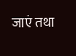जाएं तथा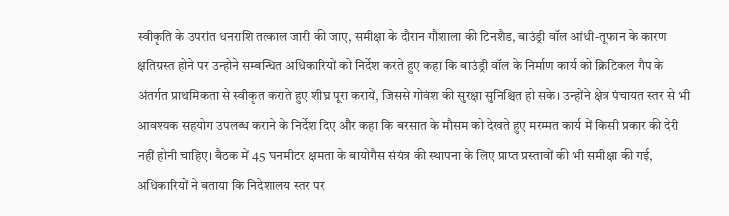स्वीकृति के उपरांत धनराशि तत्काल जारी की जाए, समीक्षा के दौरान गौशाला की टिनशैड, बाउंड्री वॉल आंधी-तूफान के कारण क्षतिग्रस्त होने पर उन्होने सम्बन्धित अधिकारियों को निर्देश करते हुए कहा कि बाउंड्री वॉल के निर्माण कार्य को क्रिटिकल गैप के अंतर्गत प्राथमिकता से स्वीकृत कराते हुए शीघ्र पूरा करायें, जिससे गोवंश की सुरक्षा सुनिश्चित हो सके। उन्होंने क्षेत्र पंचायत स्तर से भी आवश्यक सहयोग उपलब्ध कराने के निर्देश दिए और कहा कि बरसात के मौसम को देखते हुए मरम्मत कार्य में किसी प्रकार की देरी नहीं होनी चाहिए। बैठक में 45 घनमीटर क्षमता के बायोगैस संयंत्र की स्थापना के लिए प्राप्त प्रस्तावों की भी समीक्षा की गई, अधिकारियों ने बताया कि निदेशालय स्तर पर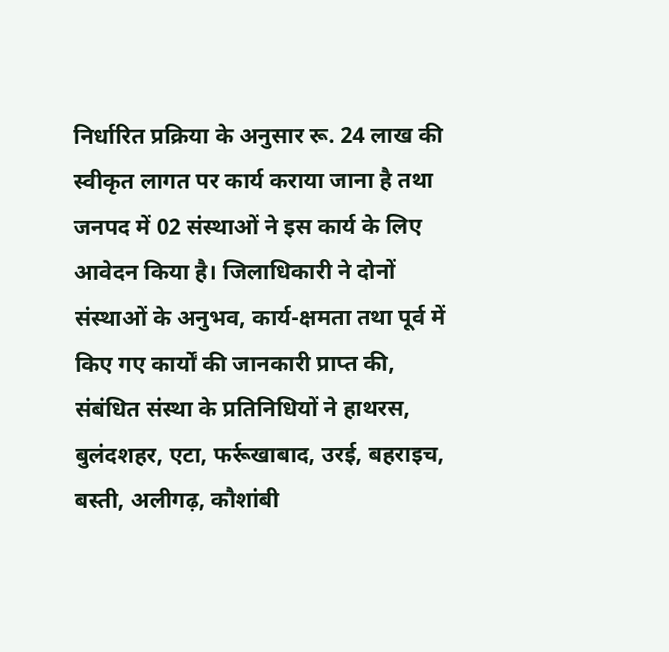निर्धारित प्रक्रिया के अनुसार रू. 24 लाख की स्वीकृत लागत पर कार्य कराया जाना है तथा जनपद में 02 संस्थाओं ने इस कार्य के लिए आवेदन किया है। जिलाधिकारी ने दोनों संस्थाओं के अनुभव, कार्य-क्षमता तथा पूर्व में किए गए कार्यों की जानकारी प्राप्त की, संबंधित संस्था के प्रतिनिधियों ने हाथरस, बुलंदशहर, एटा, फर्रूखाबाद, उरई, बहराइच, बस्ती, अलीगढ़, कौशांबी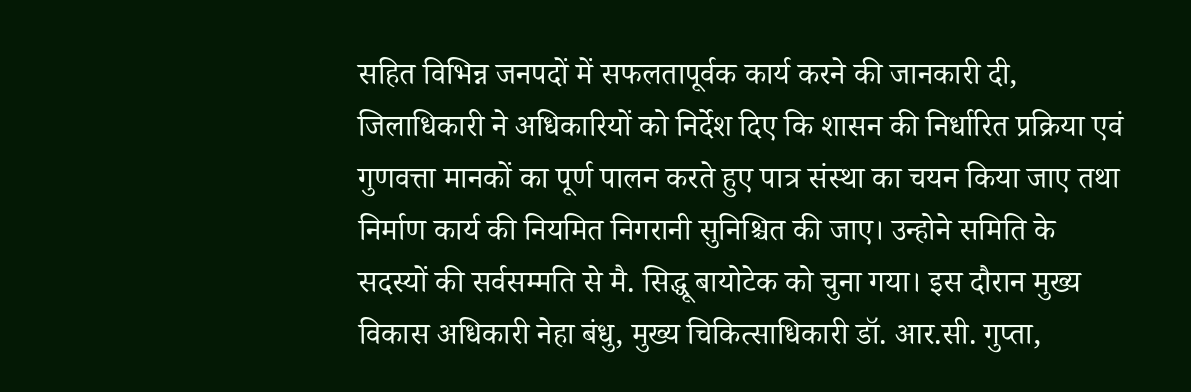सहित विभिन्न जनपदों में सफलतापूर्वक कार्य करने की जानकारी दी, जिलाधिकारी ने अधिकारियों को निर्देश दिए कि शासन की निर्धारित प्रक्रिया एवं गुणवत्ता मानकों का पूर्ण पालन करते हुए पात्र संस्था का चयन किया जाए तथा निर्माण कार्य की नियमित निगरानी सुनिश्चित की जाए। उन्होने समिति के सदस्यों की सर्वसम्मति से मै. सिद्धू बायोटेक को चुना गया। इस दौरान मुख्य विकास अधिकारी नेहा बंधु, मुख्य चिकित्साधिकारी डॉ. आर.सी. गुप्ता,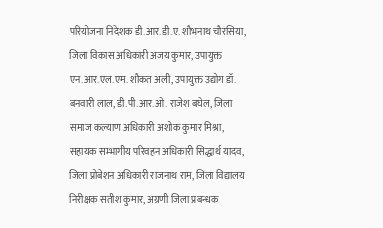परियोजना निदेशक डी.आर.डी.ए. शौभनाथ चौरसिया, जिला विकास अधिकारी अजय कुमार, उपायुक्त एन.आर.एल.एम. शौकत अली, उपायुक्त उद्योग डॉ. बनवारी लाल, डी.पी.आर.ओ. राजेश बघेल, जिला समाज कल्याण अधिकारी अशोक कुमार मिश्रा, सहायक सम्भागीय परिवहन अधिकारी सिद्धार्थ यादव, जिला प्रोबेशन अधिकारी राजनाथ राम, जिला विद्यालय निरीक्षक सतीश कुमार, अग्रणी जिला प्रबन्धक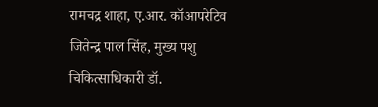रामचद्र शाहा, ए.आर. कॉआपरेटिव जितेन्द्र पाल सिंह, मुख्य पशु चिकित्साधिकारी डॉ.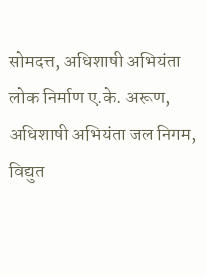सोमदत्त, अधिशाषी अभियंता लोक निर्माण ए.के. अरूण, अधिशाषी अभियंता जल निगम, विद्युत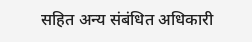सहित अन्य संबंधित अधिकारी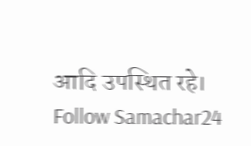आदि उपस्थित रहे।
Follow Samachar24